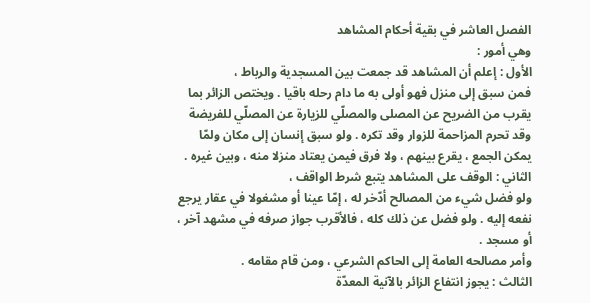الفصل العاشر في بقية أحكام المشاهد
وهي أمور :
الأول : إعلم أن المشاهد قد جمعت بين المسجدية والرباط ،
فمن سبق إلى منزل فهو أولى به ما دام رحله باقيا . ويختص الزائر بما يقرب من الضريح عن المصلى والمصلّي للزيارة عن المصلّي للفريضة وقد تحرم المزاحمة للزوار وقد تكره . ولو سبق إنسان إلى مكان ولمّا يمكن الجمع ، يقرع بينهم ، ولا فرق فيمن يعتاد منزلا منه ، وبين غيره .
الثاني : الوقف على المشاهد يتبع شرط الواقف ،
ولو فضل شيء من المصالح أدّخر له ، إمّا عينا أو مشغولا في عقار يرجع نفعه إليه . ولو فضل عن ذلك كله ، فالأقرب جواز صرفه في مشهد آخر ، أو مسجد .
وأمر مصالحه العامة إلى الحاكم الشرعي ، ومن قام مقامه .
الثالث : يجوز انتفاع الزائر بالآنية المعدّة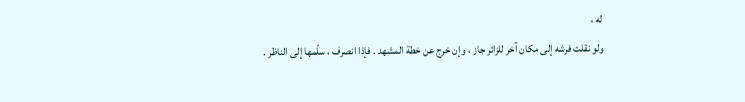له ،
ولو نقلت فرشه إلى مكان آخر للزائر جاز ، وإن خرج عن خطة المشهد . فإذا انصرف ، سلّمها إلى الناظر .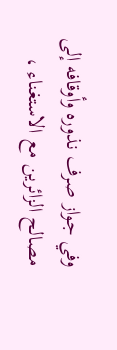وفي جواز صرف نذوره وأوقافه إلى مصالح الزائرين مع الاستغناء ،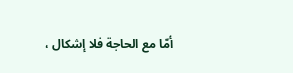أمّا مع الحاجة فلا إشكال ،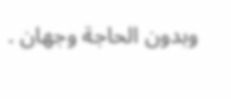وبدون الحاجة وجهان .